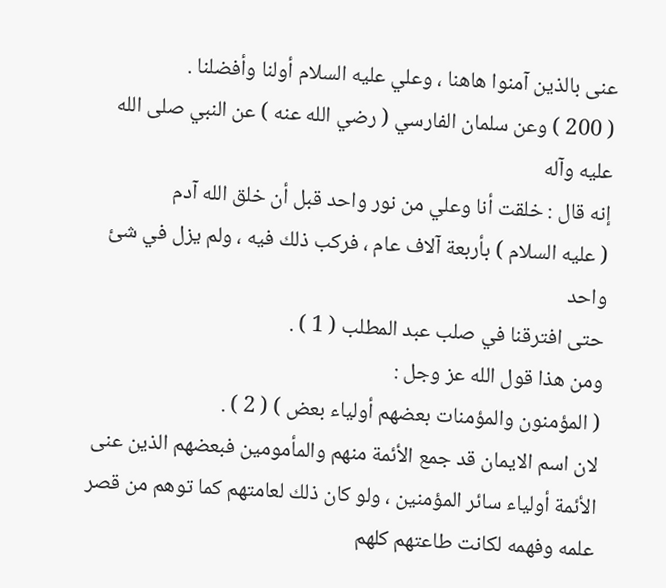عنى بالذين آمنوا هاهنا ، وعلي عليه السلام أولنا وأفضلنا .
( 200 ) وعن سلمان الفارسي ( رضي الله عنه ) عن النبي صلى الله عليه وآله
إنه قال : خلقت أنا وعلي من نور واحد قبل أن خلق الله آدم
( عليه السلام ) بأربعة آلاف عام ، فركب ذلك فيه ، ولم يزل في شئ واحد
حتى افترقنا في صلب عبد المطلب ( 1 ) .
ومن هذا قول الله عز وجل :
( المؤمنون والمؤمنات بعضهم أولياء بعض ) ( 2 ) .
لان اسم الايمان قد جمع الأئمة منهم والمأمومين فبعضهم الذين عنى
الأئمة أولياء سائر المؤمنين ، ولو كان ذلك لعامتهم كما توهم من قصر
علمه وفهمه لكانت طاعتهم كلهم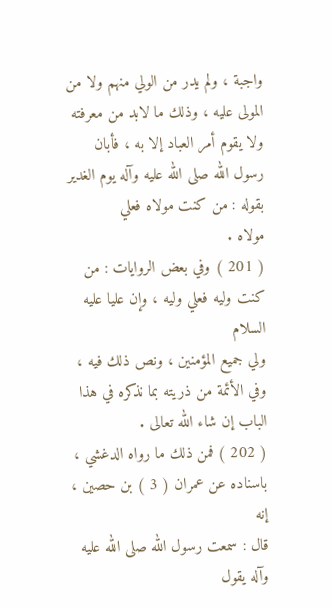واجبة ، ولم يدر من الولي منهم ولا من
المولى عليه ، وذلك ما لابد من معرفته ولا يقوم أمر العباد إلا به ، فأبان
رسول الله صلى الله عليه وآله يوم الغدير بقوله : من كنت مولاه فعلي
مولاه .
( 201 ) وفي بعض الروايات : من كنت وليه فعلي وليه ، وإن عليا عليه السلام
ولي جميع المؤمنين ، ونص ذلك فيه ، وفي الأئمة من ذريته بما نذكره في هذا
الباب إن شاء الله تعالى .
( 202 ) فمن ذلك ما رواه الدغشي ، باسناده عن عمران ( 3 ) بن حصين ، إنه
قال : سمعت رسول الله صلى الله عليه وآله يقول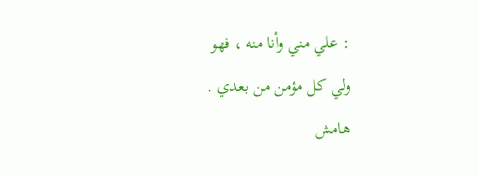: علي مني وأنا منه ، فهو
ولي كل مؤمن من بعدي .
هامش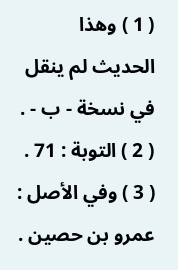( 1 ) وهذا الحديث لم ينقل في نسخة - ب - .
( 2 ) التوبة : 71 .
( 3 ) وفي الأصل : عمرو بن حصين .